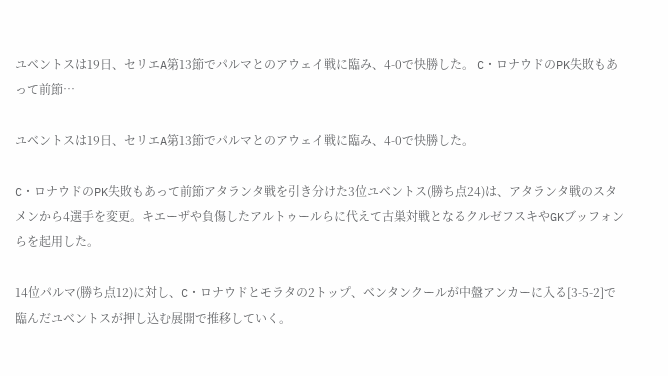ユベントスは19日、セリエA第13節でパルマとのアウェイ戦に臨み、4-0で快勝した。 C・ロナウドのPK失敗もあって前節…

ユベントスは19日、セリエA第13節でパルマとのアウェイ戦に臨み、4-0で快勝した。

C・ロナウドのPK失敗もあって前節アタランタ戦を引き分けた3位ユベントス(勝ち点24)は、アタランタ戦のスタメンから4選手を変更。キエーザや負傷したアルトゥールらに代えて古巣対戦となるクルゼフスキやGKブッフォンらを起用した。

14位パルマ(勝ち点12)に対し、C・ロナウドとモラタの2トップ、ベンタンクールが中盤アンカーに入る[3-5-2]で臨んだユベントスが押し込む展開で推移していく。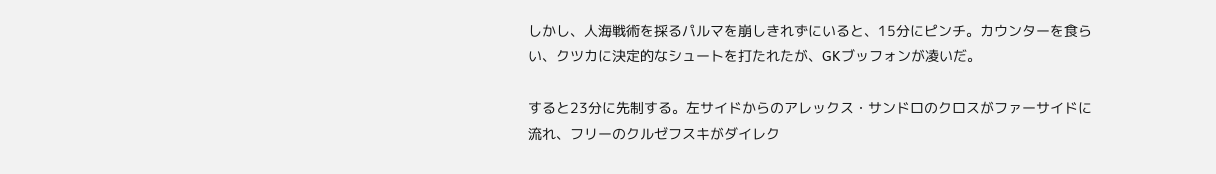しかし、人海戦術を採るパルマを崩しきれずにいると、15分にピンチ。カウンターを食らい、クツカに決定的なシュートを打たれたが、GKブッフォンが凌いだ。

すると23分に先制する。左サイドからのアレックス・サンドロのクロスがファーサイドに流れ、フリーのクルゼフスキがダイレク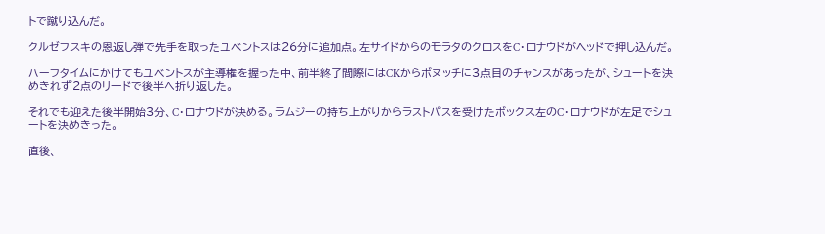トで蹴り込んだ。

クルゼフスキの恩返し弾で先手を取ったユベントスは26分に追加点。左サイドからのモラタのクロスをC・ロナウドがヘッドで押し込んだ。

ハーフタイムにかけてもユベントスが主導権を握った中、前半終了間際にはCKからボヌッチに3点目のチャンスがあったが、シュートを決めきれず2点のリードで後半へ折り返した。

それでも迎えた後半開始3分、C・ロナウドが決める。ラムジーの持ち上がりからラストパスを受けたボックス左のC・ロナウドが左足でシュートを決めきった。

直後、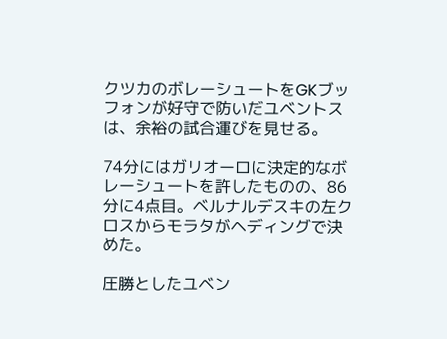クツカのボレーシュートをGKブッフォンが好守で防いだユベントスは、余裕の試合運びを見せる。

74分にはガリオーロに決定的なボレーシュートを許したものの、86分に4点目。ベルナルデスキの左クロスからモラタがヘディングで決めた。

圧勝としたユベン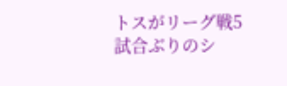トスがリーグ戦5試合ぶりのシ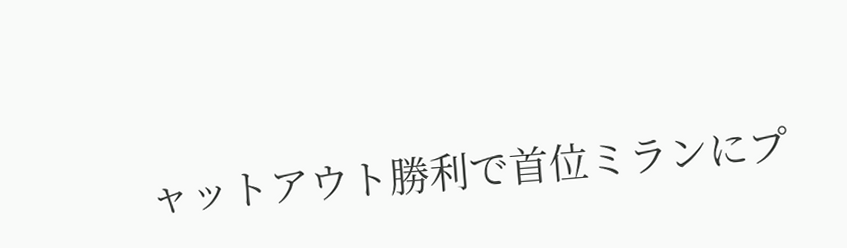ャットアウト勝利で首位ミランにプ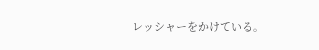レッシャーをかけている。